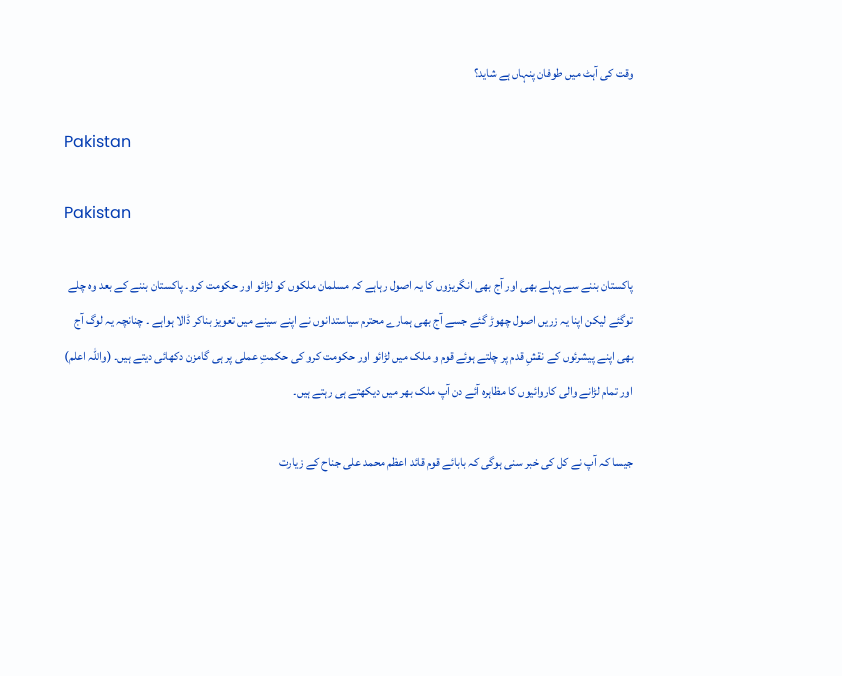وقت کی آہٹ میں طوفان پنہاں ہے شاید؟

Pakistan

Pakistan

پاکستان بننے سے پہلے بھی اور آج بھی انگریزوں کا یہ اصول رہاہے کہ مسلمان ملکوں کو لڑائو اور حکومت کرو۔ پاکستان بننے کے بعد وہ چلے توگئے لیکن اپنا یہ زریں اصول چھوڑ گئے جسے آج بھی ہمارے محترم سیاستدانوں نے اپنے سینے میں تعویز بناکر ڈالا ہواہے ۔ چنانچہ یہ لوگ آج بھی اپنے پیشرئوں کے نقشِ قدم پر چلتے ہوئے قوم و ملک میں لڑائو اور حکومت کرو کی حکمتِ عملی پر ہی گامزن دکھائی دیتے ہیں۔ (واللہ اعلم) اور تمام لڑانے والی کاروائیوں کا مظاہرہ آئے دن آپ ملک بھر میں دیکھتے ہی رہتے ہیں۔

جیسا کہ آپ نے کل کی خبر سنی ہوگی کہ بابائے قوم قائد اعظم محمد علی جناح کے زیارت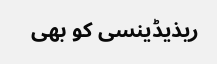ریذیڈینسی کو بھی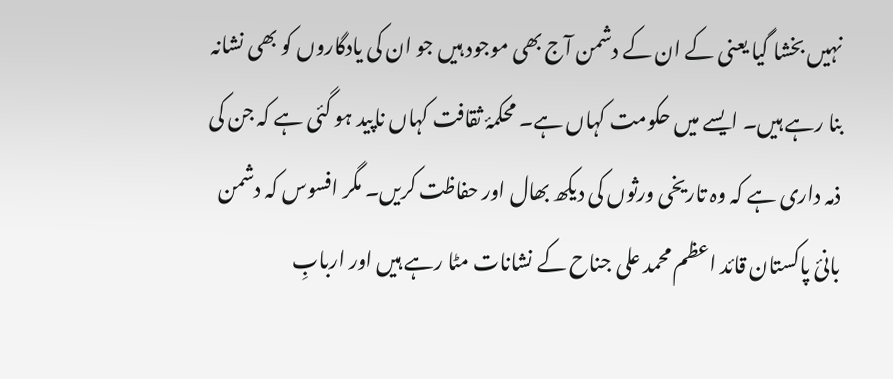نہیں بخشا گیا یعنی کے ان کے دشمن آج بھی موجود ہیں جو ان کی یادگاروں کو بھی نشانہ بنا رہے ہیں۔ ایسے میں حکومت کہاں ہے۔ محکمۂ ثقافت کہاں ناپید ہو گئی ہے کہ جن کی ذمہ داری ہے کہ وہ تاریخی ورثوں کی دیکھ بھال اور حفاظت کریں۔ مگر افسوس کہ دشمن بانیٔ پاکستان قائد اعظم محمد علی جناح کے نشانات مٹا رہے ہیں اور اربابِ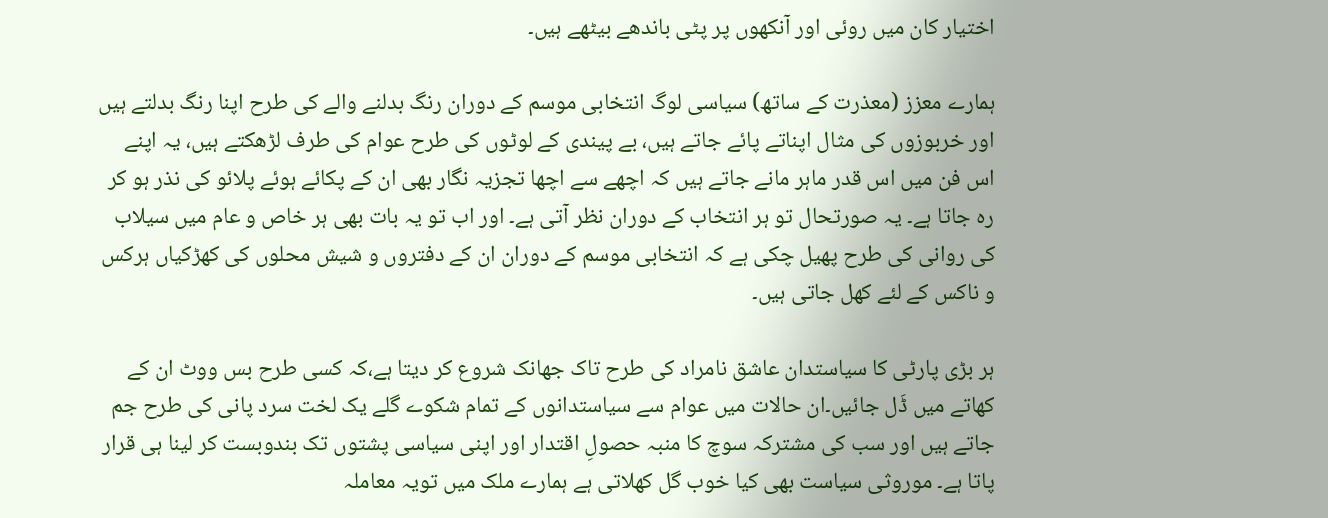اختیار کان میں روئی اور آنکھوں پر پٹی باندھے بیٹھے ہیں۔

ہمارے معزز (معذرت کے ساتھ) سیاسی لوگ انتخابی موسم کے دوران رنگ بدلنے والے کی طرح اپنا رنگ بدلتے ہیں اور خربوزوں کی مثال اپناتے پائے جاتے ہیں، بے پیندی کے لوٹوں کی طرح عوام کی طرف لڑھکتے ہیں، یہ اپنے اس فن میں اس قدر ماہر مانے جاتے ہیں کہ اچھے سے اچھا تجزیہ نگار بھی ان کے پکائے ہوئے پلائو کی نذر ہو کر رہ جاتا ہے۔ یہ صورتحال تو ہر انتخاب کے دوران نظر آتی ہے۔ اور اب تو یہ بات بھی ہر خاص و عام میں سیلاب کی روانی کی طرح پھیل چکی ہے کہ انتخابی موسم کے دوران ان کے دفتروں و شیش محلوں کی کھڑکیاں ہرکس و ناکس کے لئے کھل جاتی ہیں۔

ہر بڑی پارٹی کا سیاستدان عاشق نامراد کی طرح تاک جھانک شروع کر دیتا ہے،کہ کسی طرح بس ووٹ ان کے کھاتے میں ڈَل جائیں۔ان حالات میں عوام سے سیاستدانوں کے تمام شکوے گلے یک لخت سرد پانی کی طرح جم جاتے ہیں اور سب کی مشترکہ سوچ کا منبہ حصولِ اقتدار اور اپنی سیاسی پشتوں تک بندوبست کر لینا ہی قرار پاتا ہے۔ موروثی سیاست بھی کیا خوب گل کھلاتی ہے ہمارے ملک میں تویہ معاملہ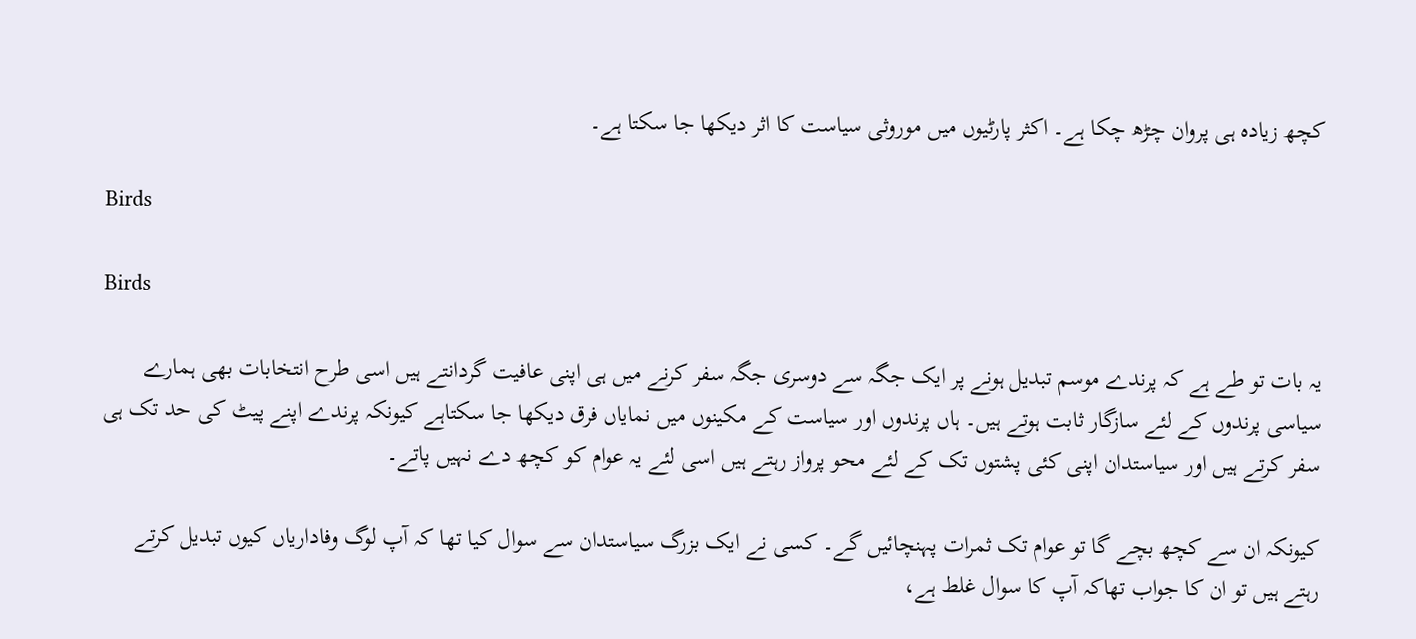کچھ زیادہ ہی پروان چڑھ چکا ہے۔ اکثر پارٹیوں میں موروثی سیاست کا اثر دیکھا جا سکتا ہے۔

Birds

Birds

یہ بات تو طے ہے کہ پرندے موسم تبدیل ہونے پر ایک جگہ سے دوسری جگہ سفر کرنے میں ہی اپنی عافیت گردانتے ہیں اسی طرح انتخابات بھی ہمارے سیاسی پرندوں کے لئے سازگار ثابت ہوتے ہیں۔ ہاں پرندوں اور سیاست کے مکینوں میں نمایاں فرق دیکھا جا سکتاہے کیونکہ پرندے اپنے پیٹ کی حد تک ہی سفر کرتے ہیں اور سیاستدان اپنی کئی پشتوں تک کے لئے محو پرواز رہتے ہیں اسی لئے یہ عوام کو کچھ دے نہیں پاتے۔

کیونکہ ان سے کچھ بچے گا تو عوام تک ثمرات پہنچائیں گے۔ کسی نے ایک بزرگ سیاستدان سے سوال کیا تھا کہ آپ لوگ وفاداریاں کیوں تبدیل کرتے رہتے ہیں تو ان کا جواب تھاکہ آپ کا سوال غلط ہے،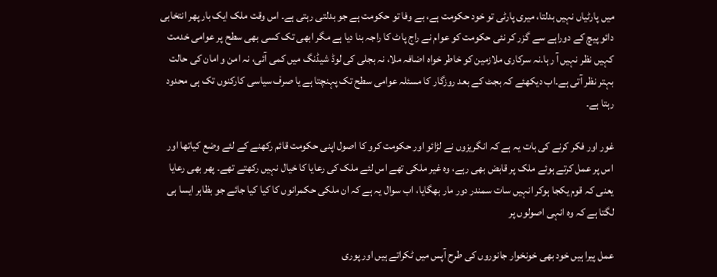میں پارٹیاں نہیں بدلتا، میری پارٹی تو خود حکومت ہے، بے وفا تو حکومت ہے جو بدلتی رہتی ہے۔ اس وقت ملک ایک بار پھر انتخابی دائو پیچ کے دوراہے سے گزر کر نئی حکومت کو عوام نے راج پاٹ کا راجہ بنا دیا ہے مگر ابھی تک کسی بھی سطح پر عوامی خدمت کہیں نظر نہیں آ رہا۔نہ سرکاری ملازمین کو خاطر خواہ اضافہ ملا، نہ بجلی کی لوڈ شیڈنگ میں کمی آئی، نہ امن و امان کی حالت بہتر نظر آتی ہے۔اب دیکھئے کہ بجٹ کے بعد روزگار کا مسئلہ عوامی سطح تک پہنچتا ہے یا صرف سیاسی کارکنوں تک ہی محدود رہتا ہے۔

غور اور فکر کرنے کی بات یہ ہے کہ انگریزوں نے لڑائو اور حکومت کرو کا اصول اپنی حکومت قائم رکھنے کے لئے وضع کیاتھا اور اس پر عمل کرتے ہوئے ملک پر قابض بھی رہے، وہ غیر ملکی تھے اس لئے ملک کی رعایا کا خیال نہیں رکھتے تھے۔ پھر بھی رعایا یعنی کہ قوم یکجا ہوکر انہیں سات سمندر دور مار بھگایا، اب سوال یہ ہے کہ ان ملکی حکمرانوں کا کیا کیا جائے جو بظاہر ایسا ہی لگتا ہے کہ وہ انہی اصولوں پر

عمل پیرا ہیں خود بھی خونخوار جانوروں کی طرح آپس میں ٹکراتے ہیں اور پوری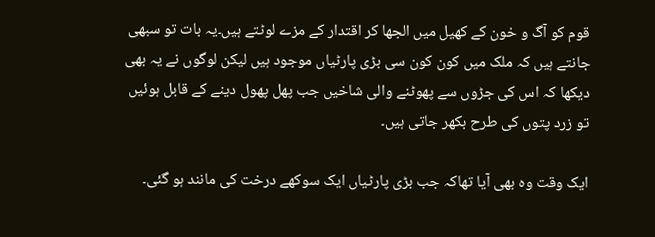قوم کو آگ و خون کے کھیل میں الجھا کر اقتدار کے مزے لوٹتے ہیں۔یہ بات تو سبھی جانتے ہیں کہ ملک میں کون کون سی بڑی پارٹیاں موجود ہیں لیکن لوگوں نے یہ بھی دیکھا کہ اس کی جڑوں سے پھوٹنے والی شاخیں جب پھل پھول دینے کے قابل ہوئیں تو زرد پتوں کی طرح بکھر جاتی ہیں۔

ایک وقت وہ بھی آیا تھاکہ جب بڑی پارٹیاں ایک سوکھے درخت کی مانند ہو گئی۔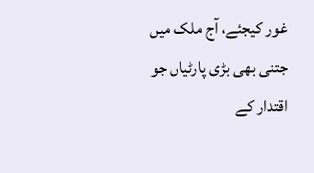غور کیجئے، آج ملک میں جتنی بھی بڑی پارٹیاں جو اقتدار کے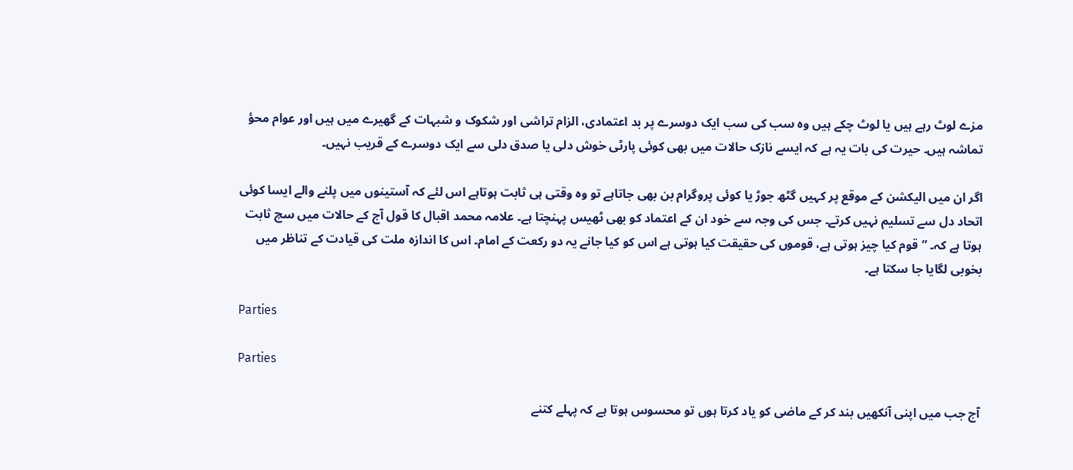مزے لوٹ رہے ہیں یا لوٹ چکے ہیں وہ سب کی سب ایک دوسرے پر بد اعتمادی، الزام تراشی اور شکوک و شبہات کے گھیرے میں ہیں اور عوام محؤ تماشہ ہیں۔ حیرت کی بات یہ ہے کہ ایسے نازک حالات میں بھی کوئی پارٹی خوش دلی یا صدق دلی سے ایک دوسرے کے قریب نہیں۔

اگر ان میں الیکشن کے موقع پر کہیں گٹھ جوڑ یا کوئی پروگرام بن بھی جاتاہے تو وہ وقتی ہی ثابت ہوتاہے اس لئے کہ آستینوں میں پلنے والے ایسا کوئی اتحاد دل سے تسلیم نہیں کرتے۔ جس کی وجہ سے خود ان کے اعتماد کو بھی ٹھیس پہنچتا ہے۔ علامہ محمد اقبال کا قول آج کے حالات میں سچ ثابت ہوتا ہے کہ۔ ”قوم کیا چیز ہوتی ہے، قوموں کی حقیقت کیا ہوتی ہے اس کو کیا جانے یہ دو رکعت کے امام۔ اس کا اندازہ ملت کی قیادت کے تناظر میں بخوبی لگایا جا سکتا ہے۔

Parties

Parties

آج جب میں اپنی آنکھیں بند کر کے ماضی کو یاد کرتا ہوں تو محسوس ہوتا ہے کہ پہلے کتنے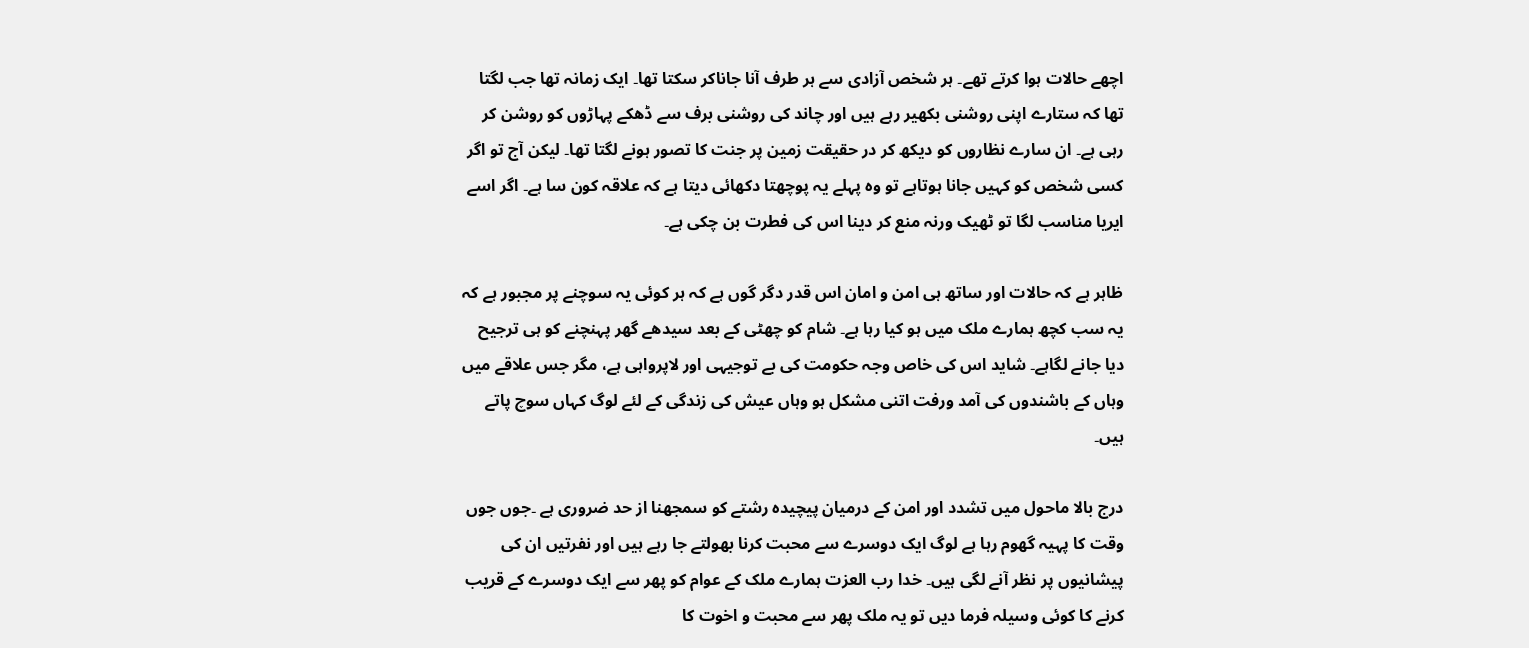اچھے حالات ہوا کرتے تھے۔ ہر شخص آزادی سے ہر طرف آنا جاناکر سکتا تھا۔ ایک زمانہ تھا جب لگتا تھا کہ ستارے اپنی روشنی بکھیر رہے ہیں اور چاند کی روشنی برف سے ڈھکے پہاڑوں کو روشن کر رہی ہے۔ ان سارے نظاروں کو دیکھ کر در حقیقت زمین پر جنت کا تصور ہونے لگتا تھا۔ لیکن آج تو اگر کسی شخص کو کہیں جانا ہوتاہے تو وہ پہلے یہ پوچھتا دکھائی دیتا ہے کہ علاقہ کون سا ہے۔ اگر اسے ایریا مناسب لگا تو ٹھیک ورنہ منع کر دینا اس کی فطرت بن چکی ہے۔

ظاہر ہے کہ حالات اور ساتھ ہی امن و امان اس قدر دگر گوں ہے کہ ہر کوئی یہ سوچنے پر مجبور ہے کہ یہ سب کچھ ہمارے ملک میں ہو کیا رہا ہے۔ شام کو چھٹی کے بعد سیدھے گھر پہنچنے کو ہی ترجیح دیا جانے لگاہے۔ شاید اس کی خاص وجہ حکومت کی بے توجیہی اور لاپرواہی ہے، مگر جس علاقے میں وہاں کے باشندوں کی آمد ورفت اتنی مشکل ہو وہاں عیش کی زندگی کے لئے لوگ کہاں سوچ پاتے ہیں۔

درج بالا ماحول میں تشدد اور امن کے درمیان پیچیدہ رشتے کو سمجھنا از حد ضروری ہے ۔جوں جوں وقت کا پہیہ گھوم رہا ہے لوگ ایک دوسرے سے محبت کرنا بھولتے جا رہے ہیں اور نفرتیں ان کی پیشانیوں پر نظر آنے لگی ہیں۔ خدا رب العزت ہمارے ملک کے عوام کو پھر سے ایک دوسرے کے قریب کرنے کا کوئی وسیلہ فرما دیں تو یہ ملک پھر سے محبت و اخوت کا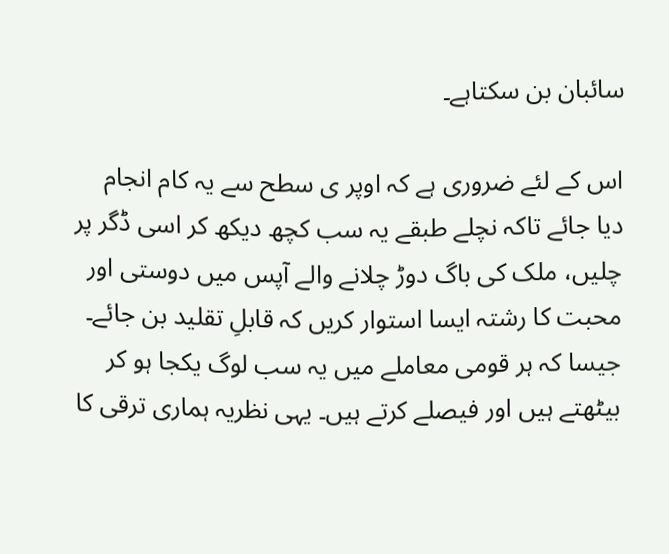سائبان بن سکتاہے۔

اس کے لئے ضروری ہے کہ اوپر ی سطح سے یہ کام انجام دیا جائے تاکہ نچلے طبقے یہ سب کچھ دیکھ کر اسی ڈگر پر چلیں، ملک کی باگ دوڑ چلانے والے آپس میں دوستی اور محبت کا رشتہ ایسا استوار کریں کہ قابلِ تقلید بن جائے۔ جیسا کہ ہر قومی معاملے میں یہ سب لوگ یکجا ہو کر بیٹھتے ہیں اور فیصلے کرتے ہیں۔ یہی نظریہ ہماری ترقی کا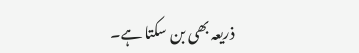ذریعہ بھی بن سکتا ہے۔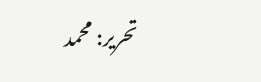تحریر: محمد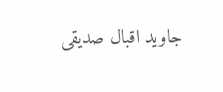جاوید اقبال صدیقی